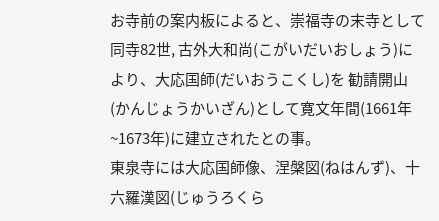お寺前の案内板によると、崇福寺の末寺として同寺82世, 古外大和尚(こがいだいおしょう)により、大応国師(だいおうこくし)を 勧請開山(かんじょうかいざん)として寛文年間(1661年~1673年)に建立されたとの事。
東泉寺には大応国師像、涅槃図(ねはんず)、十六羅漢図(じゅうろくら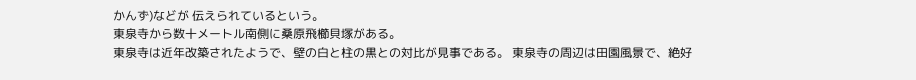かんず)などが 伝えられているという。
東泉寺から数十メートル南側に桑原飛櫛貝塚がある。
東泉寺は近年改築されたようで、壁の白と柱の黒との対比が見事である。 東泉寺の周辺は田園風景で、絶好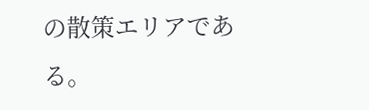の散策エリアである。